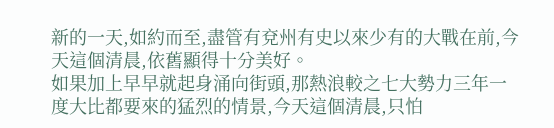新的一天,如約而至,盡管有兗州有史以來少有的大戰在前,今天這個清晨,依舊顯得十分美好。
如果加上早早就起身涌向街頭,那熱浪較之七大勢力三年一度大比都要來的猛烈的情景,今天這個清晨,只怕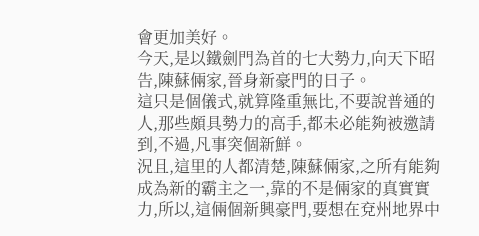會更加美好。
今天,是以鐵劍門為首的七大勢力,向天下昭告,陳蘇倆家,晉身新豪門的日子。
這只是個儀式,就算隆重無比,不要說普通的人,那些頗具勢力的高手,都未必能夠被邀請到,不過,凡事突個新鮮。
況且,這里的人都清楚,陳蘇倆家,之所有能夠成為新的霸主之一,靠的不是倆家的真實實力,所以,這倆個新興豪門,要想在兗州地界中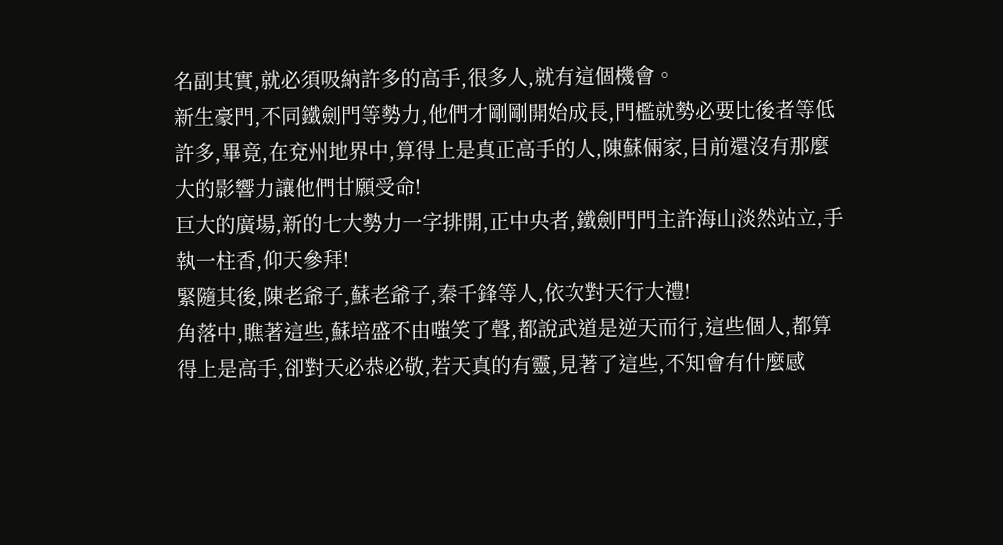名副其實,就必須吸納許多的高手,很多人,就有這個機會。
新生豪門,不同鐵劍門等勢力,他們才剛剛開始成長,門檻就勢必要比後者等低許多,畢竟,在兗州地界中,算得上是真正高手的人,陳蘇倆家,目前還沒有那麼大的影響力讓他們甘願受命!
巨大的廣場,新的七大勢力一字排開,正中央者,鐵劍門門主許海山淡然站立,手執一柱香,仰天參拜!
緊隨其後,陳老爺子,蘇老爺子,秦千鋒等人,依次對天行大禮!
角落中,瞧著這些,蘇培盛不由嗤笑了聲,都說武道是逆天而行,這些個人,都算得上是高手,卻對天必恭必敬,若天真的有靈,見著了這些,不知會有什麼感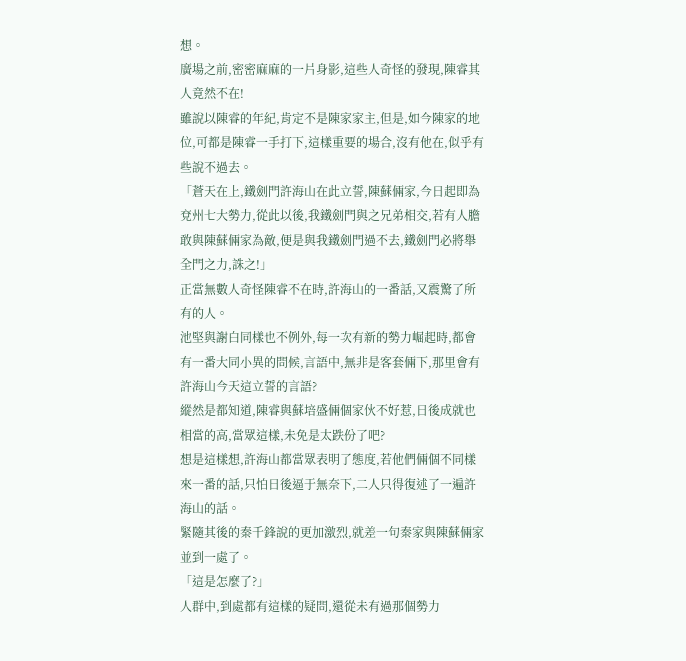想。
廣場之前,密密麻麻的一片身影,這些人奇怪的發現,陳睿其人竟然不在!
雖說以陳睿的年紀,肯定不是陳家家主,但是,如今陳家的地位,可都是陳睿一手打下,這樣重要的場合,沒有他在,似乎有些說不過去。
「蒼天在上,鐵劍門許海山在此立誓,陳蘇倆家,今日起即為兗州七大勢力,從此以後,我鐵劍門與之兄弟相交,若有人膽敢與陳蘇倆家為敵,便是與我鐵劍門過不去,鐵劍門必將舉全門之力,誅之!」
正當無數人奇怪陳睿不在時,許海山的一番話,又震驚了所有的人。
池堅與謝白同樣也不例外,每一次有新的勢力崛起時,都會有一番大同小異的問候,言語中,無非是客套倆下,那里會有許海山今天這立誓的言語?
縱然是都知道,陳睿與蘇培盛倆個家伙不好惹,日後成就也相當的高,當眾這樣,未免是太跌份了吧?
想是這樣想,許海山都當眾表明了態度,若他們倆個不同樣來一番的話,只怕日後逼于無奈下,二人只得復述了一遍許海山的話。
緊隨其後的秦千鋒說的更加激烈,就差一句秦家與陳蘇倆家並到一處了。
「這是怎麼了?」
人群中,到處都有這樣的疑問,還從未有過那個勢力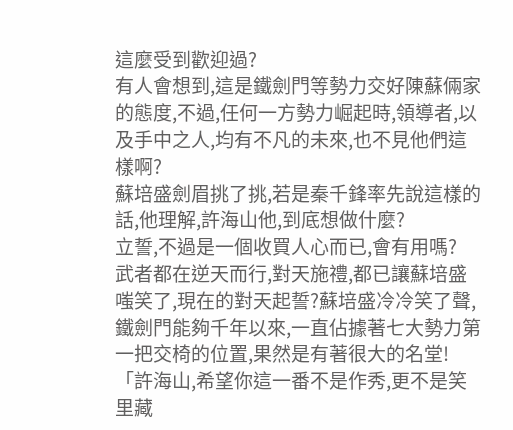這麼受到歡迎過?
有人會想到,這是鐵劍門等勢力交好陳蘇倆家的態度,不過,任何一方勢力崛起時,領導者,以及手中之人,均有不凡的未來,也不見他們這樣啊?
蘇培盛劍眉挑了挑,若是秦千鋒率先說這樣的話,他理解,許海山他,到底想做什麼?
立誓,不過是一個收買人心而已,會有用嗎?
武者都在逆天而行,對天施禮,都已讓蘇培盛嗤笑了,現在的對天起誓?蘇培盛冷冷笑了聲,鐵劍門能夠千年以來,一直佔據著七大勢力第一把交椅的位置,果然是有著很大的名堂!
「許海山,希望你這一番不是作秀,更不是笑里藏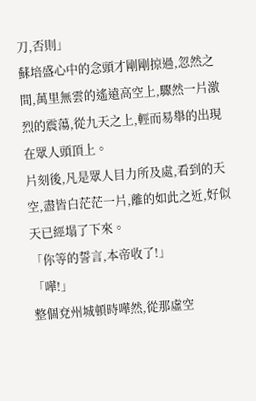刀,否則」
蘇培盛心中的念頭才剛剛掠過,忽然之間,萬里無雲的遙遠高空上,驟然一片激烈的震蕩,從九天之上,輕而易舉的出現在眾人頭頂上。
片刻後,凡是眾人目力所及處,看到的天空,盡皆白茫茫一片,離的如此之近,好似天已經塌了下來。
「你等的誓言,本帝收了!」
「嘩!」
整個兗州城頓時嘩然,從那虛空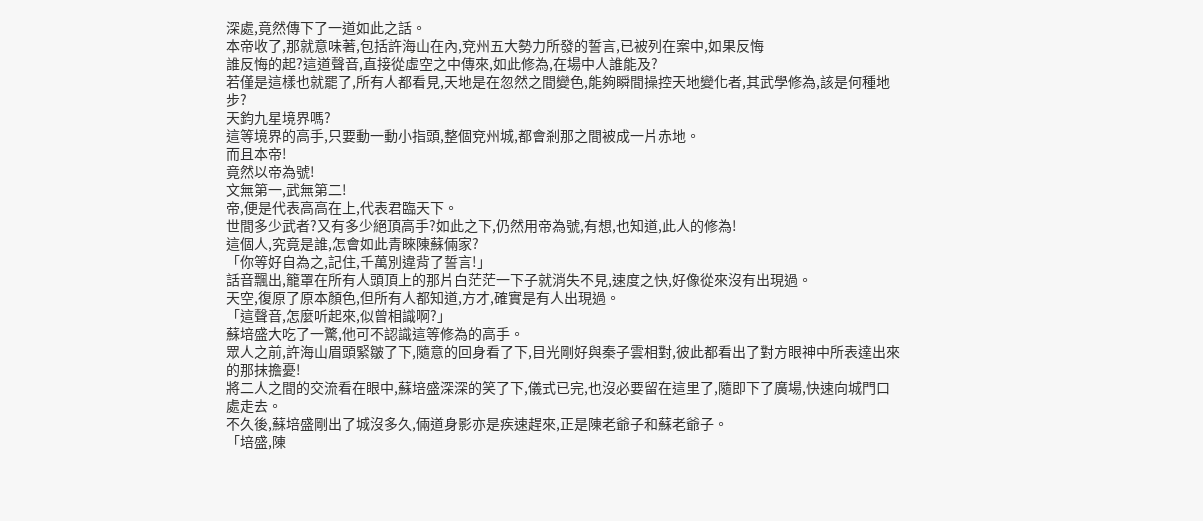深處,竟然傳下了一道如此之話。
本帝收了,那就意味著,包括許海山在內,兗州五大勢力所發的誓言,已被列在案中,如果反悔
誰反悔的起?這道聲音,直接從虛空之中傳來,如此修為,在場中人誰能及?
若僅是這樣也就罷了,所有人都看見,天地是在忽然之間變色,能夠瞬間操控天地變化者,其武學修為,該是何種地步?
天鈞九星境界嗎?
這等境界的高手,只要動一動小指頭,整個兗州城,都會剎那之間被成一片赤地。
而且本帝!
竟然以帝為號!
文無第一,武無第二!
帝,便是代表高高在上,代表君臨天下。
世間多少武者?又有多少絕頂高手?如此之下,仍然用帝為號,有想,也知道,此人的修為!
這個人,究竟是誰,怎會如此青睞陳蘇倆家?
「你等好自為之,記住,千萬別違背了誓言!」
話音飄出,籠罩在所有人頭頂上的那片白茫茫一下子就消失不見,速度之快,好像從來沒有出現過。
天空,復原了原本顏色,但所有人都知道,方才,確實是有人出現過。
「這聲音,怎麼听起來,似曾相識啊?」
蘇培盛大吃了一驚,他可不認識這等修為的高手。
眾人之前,許海山眉頭緊皺了下,隨意的回身看了下,目光剛好與秦子雲相對,彼此都看出了對方眼神中所表達出來的那抹擔憂!
將二人之間的交流看在眼中,蘇培盛深深的笑了下,儀式已完,也沒必要留在這里了,隨即下了廣場,快速向城門口處走去。
不久後,蘇培盛剛出了城沒多久,倆道身影亦是疾速趕來,正是陳老爺子和蘇老爺子。
「培盛,陳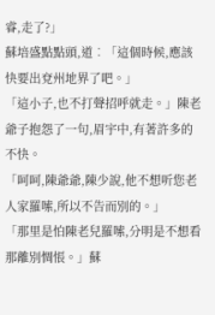睿,走了?」
蘇培盛點點頭,道︰「這個時候,應該快要出兗州地界了吧。」
「這小子,也不打聲招呼就走。」陳老爺子抱怨了一句,眉宇中,有著許多的不快。
「呵呵,陳爺爺,陳少說,他不想听您老人家羅嗦,所以不告而別的。」
「那里是怕陳老兒羅嗦,分明是不想看那離別惆悵。」蘇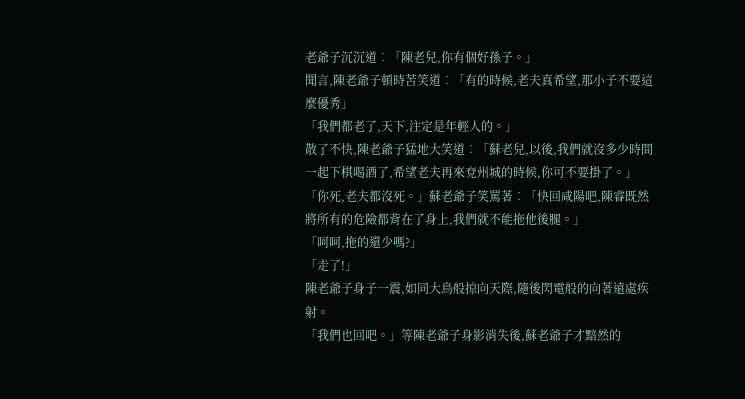老爺子沉沉道︰「陳老兒,你有個好孫子。」
聞言,陳老爺子頓時苦笑道︰「有的時候,老夫真希望,那小子不要這麼優秀」
「我們都老了,天下,注定是年輕人的。」
散了不快,陳老爺子猛地大笑道︰「蘇老兒,以後,我們就沒多少時間一起下棋喝酒了,希望老夫再來兗州城的時候,你可不要掛了。」
「你死,老夫都沒死。」蘇老爺子笑罵著︰「快回咸陽吧,陳睿既然將所有的危險都背在了身上,我們就不能拖他後腿。」
「呵呵,拖的還少嗎?」
「走了!」
陳老爺子身子一震,如同大鳥般掠向天際,隨後閃電般的向著遠處疾射。
「我們也回吧。」等陳老爺子身影消失後,蘇老爺子才黯然的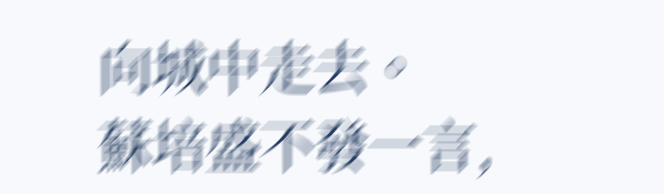向城中走去。
蘇培盛不發一言,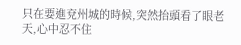只在要進兗州城的時候,突然抬頭看了眼老天,心中忍不住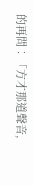的再問︰「方才那道聲音,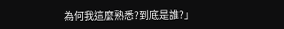為何我這麼熟悉?到底是誰?」